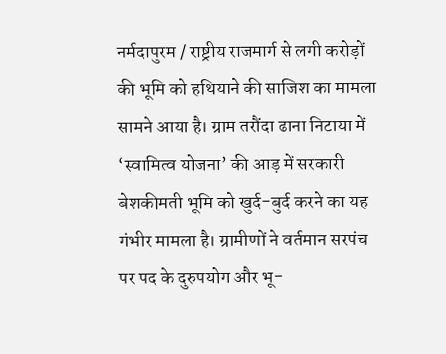नर्मदापुरम / राष्ट्रीय राजमार्ग से लगी करोड़ों की भूमि को हथियाने की साजिश का मामला सामने आया है। ग्राम तरौंदा ढाना निटाया में ‘स्वामित्व योजना’ की आड़ में सरकारी बेशकीमती भूमि को खुर्द-बुर्द करने का यह गंभीर मामला है। ग्रामीणों ने वर्तमान सरपंच पर पद के दुरुपयोग और भू-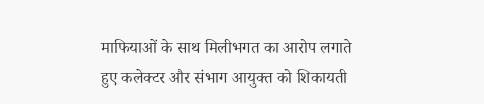माफियाओं के साथ मिलीभगत का आरोप लगाते हुए कलेक्टर और संभाग आयुक्त को शिकायती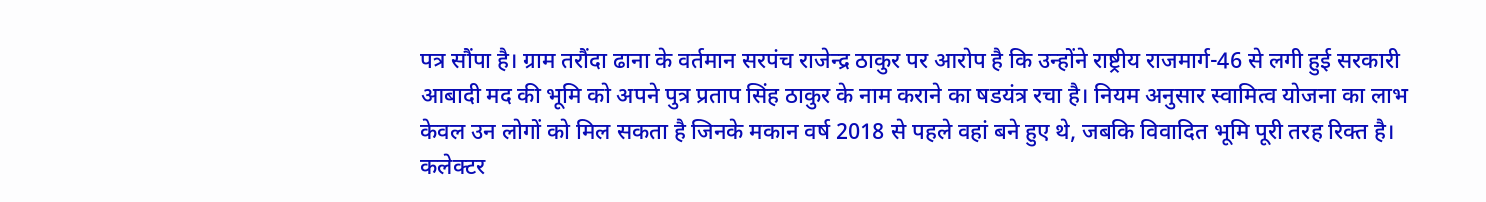पत्र सौंपा है। ग्राम तरौंदा ढाना के वर्तमान सरपंच राजेन्द्र ठाकुर पर आरोप है कि उन्होंने राष्ट्रीय राजमार्ग-46 से लगी हुई सरकारी आबादी मद की भूमि को अपने पुत्र प्रताप सिंह ठाकुर के नाम कराने का षडयंत्र रचा है। नियम अनुसार स्वामित्व योजना का लाभ केवल उन लोगों को मिल सकता है जिनके मकान वर्ष 2018 से पहले वहां बने हुए थे, जबकि विवादित भूमि पूरी तरह रिक्त है।
कलेक्टर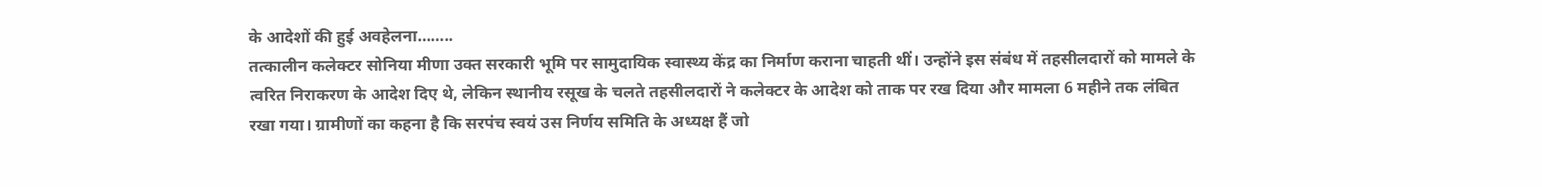के आदेशों की हुई अवहेलना……..
तत्कालीन कलेक्टर सोनिया मीणा उक्त सरकारी भूमि पर सामुदायिक स्वास्थ्य केंद्र का निर्माण कराना चाहती थीं। उन्होंने इस संबंध में तहसीलदारों को मामले के त्वरित निराकरण के आदेश दिए थे, लेकिन स्थानीय रसूख के चलते तहसीलदारों ने कलेक्टर के आदेश को ताक पर रख दिया और मामला 6 महीने तक लंबित रखा गया। ग्रामीणों का कहना है कि सरपंच स्वयं उस निर्णय समिति के अध्यक्ष हैं जो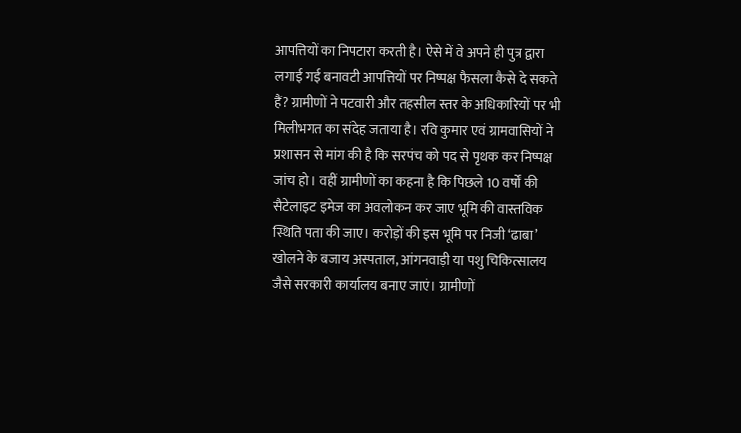आपत्तियों का निपटारा करती है। ऐसे में वे अपने ही पुत्र द्वारा लगाई गई बनावटी आपत्तियों पर निष्पक्ष फैसला कैसे दे सकते हैं? ग्रामीणों ने पटवारी और तहसील स्तर के अधिकारियों पर भी मिलीभगत का संदेह जताया है। रवि कुमार एवं ग्रामवासियों ने प्रशासन से मांग की है कि सरपंच को पद से पृथक कर निष्पक्ष जांच हो। वहीं ग्रामीणों का कहना है कि पिछले 10 वर्षों की सैटेलाइट इमेज का अवलोकन कर जाए भूमि की वास्तविक स्थिति पता की जाए। करोड़ों की इस भूमि पर निजी ‘ढाबा’ खोलने के बजाय अस्पताल, आंगनवाड़ी या पशु चिकित्सालय जैसे सरकारी कार्यालय बनाए जाएं। ग्रामीणों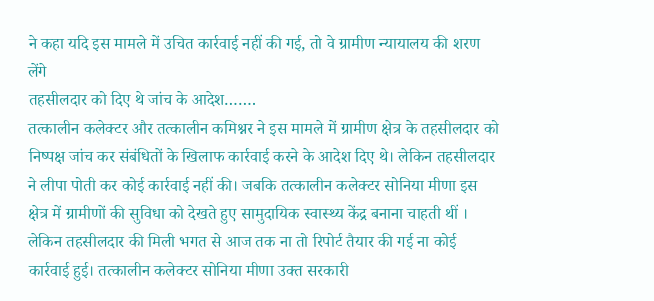ने कहा यदि इस मामले में उचित कार्रवाई नहीं की गई, तो वे ग्रामीण न्यायालय की शरण लेंगे
तहसीलदार को दिए थे जांच के आदेश…….
तत्कालीन कलेक्टर और तत्कालीन कमिश्नर ने इस मामले में ग्रामीण क्षेत्र के तहसीलदार को निष्पक्ष जांच कर संबंधितों के खिलाफ कार्रवाई करने के आदेश दिए थे। लेकिन तहसीलदार ने लीपा पोती कर कोई कार्रवाई नहीं की। जबकि तत्कालीन कलेक्टर सोनिया मीणा इस क्षेत्र में ग्रामीणों की सुविधा को देखते हुए सामुदायिक स्वास्थ्य केंद्र बनाना चाहती थीं । लेकिन तहसीलदार की मिली भगत से आज तक ना तो रिपोर्ट तैयार की गई ना कोई कार्रवाई हुई। तत्कालीन कलेक्टर सोनिया मीणा उक्त सरकारी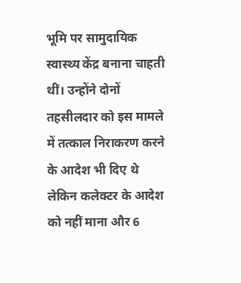भूमि पर सामुदायिक स्वास्थ्य केंद्र बनाना चाहती थीं। उन्होंने दोनों तहसीलदार को इस मामले में तत्काल निराकरण करने के आदेश भी दिए थे लेकिन कलेक्टर के आदेश को नहीं माना और 6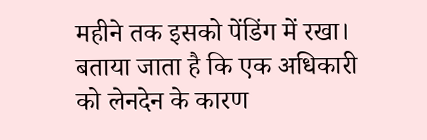महीने तक इसको पेंडिंग में रखा। बताया जाता है कि एक अधिकारी को लेनदेन के कारण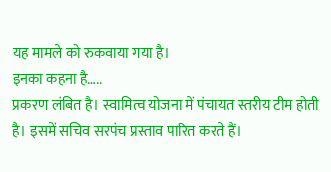यह मामले को रुकवाया गया है।
इनका कहना है…..
प्रकरण लंबित है। स्वामित्व योजना में पंचायत स्तरीय टीम होती है। इसमें सचिव सरपंच प्रस्ताव पारित करते हैं।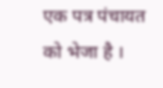एक पत्र पंचायत को भेजा है ।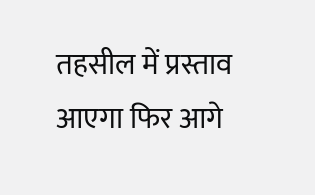तहसील में प्रस्ताव आएगा फिर आगे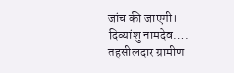जांच की जाएगी।
दिव्यांशु नामदेव….
तहसीलदार ग्रामीण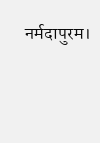नर्मदापुरम।